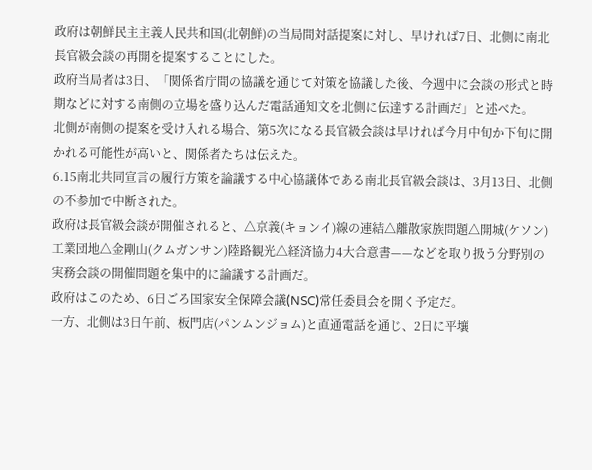政府は朝鮮民主主義人民共和国(北朝鮮)の当局間対話提案に対し、早ければ7日、北側に南北長官級会談の再開を提案することにした。
政府当局者は3日、「関係省庁間の協議を通じて対策を協議した後、今週中に会談の形式と時期などに対する南側の立場を盛り込んだ電話通知文を北側に伝達する計画だ」と述べた。
北側が南側の提案を受け入れる場合、第5次になる長官級会談は早ければ今月中旬か下旬に開かれる可能性が高いと、関係者たちは伝えた。
6.15南北共同宣言の履行方策を論議する中心協議体である南北長官級会談は、3月13日、北側の不参加で中断された。
政府は長官級会談が開催されると、△京義(キョンイ)線の連結△離散家族問題△開城(ケソン)工業団地△金剛山(クムガンサン)陸路観光△経済協力4大合意書——などを取り扱う分野別の実務会談の開催問題を集中的に論議する計画だ。
政府はこのため、6日ごろ国家安全保障会議(NSC)常任委員会を開く予定だ。
一方、北側は3日午前、板門店(パンムンジョム)と直通電話を通じ、2日に平壤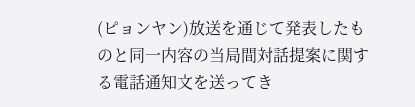(ピョンヤン)放送を通じて発表したものと同一内容の当局間対話提案に関する電話通知文を送ってき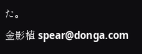た。
金影植 spear@donga.com